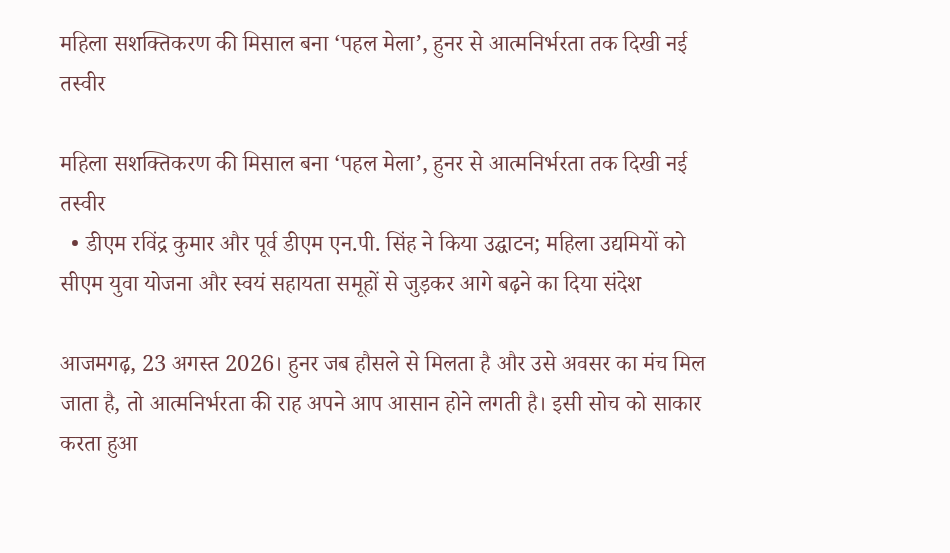महिला सशक्तिकरण की मिसाल बना ‘पहल मेला’, हुनर से आत्मनिर्भरता तक दिखी नई तस्वीर

महिला सशक्तिकरण की मिसाल बना ‘पहल मेला’, हुनर से आत्मनिर्भरता तक दिखी नई तस्वीर
  • डीएम रविंद्र कुमार और पूर्व डीएम एन.पी. सिंह ने किया उद्घाटन; महिला उद्यमियों को सीएम युवा योजना और स्वयं सहायता समूहों से जुड़कर आगे बढ़ने का दिया संदेश

आजमगढ़, 23 अगस्त 2026। हुनर जब हौसले से मिलता है और उसे अवसर का मंच मिल जाता है, तो आत्मनिर्भरता की राह अपने आप आसान होने लगती है। इसी सोच को साकार करता हुआ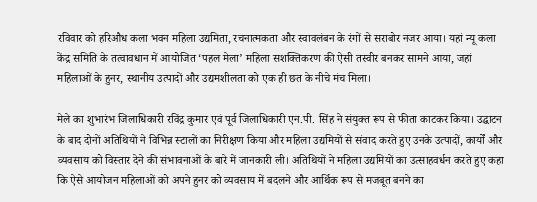रविवार को हरिऔध कला भवन महिला उद्यमिता, रचनात्मकता और स्वावलंबन के रंगों से सराबोर नजर आया। यहां न्यू कला केंद्र समिति के तत्वावधान में आयोजित ‘पहल मेला’ महिला सशक्तिकरण की ऐसी तस्वीर बनकर सामने आया, जहां महिलाओं के हुनर, स्थानीय उत्पादों और उद्यमशीलता को एक ही छत के नीचे मंच मिला।

मेले का शुभारंभ जिलाधिकारी रविंद्र कुमार एवं पूर्व जिलाधिकारी एन.पी. सिंह ने संयुक्त रूप से फीता काटकर किया। उद्घाटन के बाद दोनों अतिथियों ने विभिन्न स्टालों का निरीक्षण किया और महिला उद्यमियों से संवाद करते हुए उनके उत्पादों, कार्यों और व्यवसाय को विस्तार देने की संभावनाओं के बारे में जानकारी ली। अतिथियों ने महिला उद्यमियों का उत्साहवर्धन करते हुए कहा कि ऐसे आयोजन महिलाओं को अपने हुनर को व्यवसाय में बदलने और आर्थिक रूप से मजबूत बनने का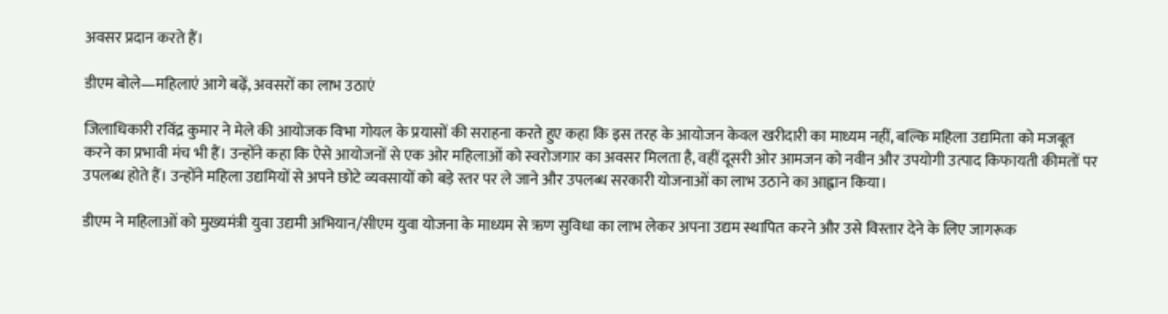अवसर प्रदान करते हैं।

डीएम बोले—महिलाएं आगे बढ़ें, अवसरों का लाभ उठाएं

जिलाधिकारी रविंद्र कुमार ने मेले की आयोजक विभा गोयल के प्रयासों की सराहना करते हुए कहा कि इस तरह के आयोजन केवल खरीदारी का माध्यम नहीं, बल्कि महिला उद्यमिता को मजबूत करने का प्रभावी मंच भी हैं। उन्होंने कहा कि ऐसे आयोजनों से एक ओर महिलाओं को स्वरोजगार का अवसर मिलता है, वहीं दूसरी ओर आमजन को नवीन और उपयोगी उत्पाद किफायती कीमतों पर उपलब्ध होते हैं। उन्होंने महिला उद्यमियों से अपने छोटे व्यवसायों को बड़े स्तर पर ले जाने और उपलब्ध सरकारी योजनाओं का लाभ उठाने का आह्वान किया।

डीएम ने महिलाओं को मुख्यमंत्री युवा उद्यमी अभियान/सीएम युवा योजना के माध्यम से ऋण सुविधा का लाभ लेकर अपना उद्यम स्थापित करने और उसे विस्तार देने के लिए जागरूक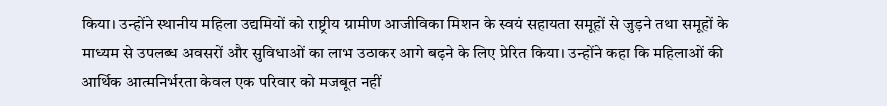किया। उन्होंने स्थानीय महिला उद्यमियों को राष्ट्रीय ग्रामीण आजीविका मिशन के स्वयं सहायता समूहों से जुड़ने तथा समूहों के माध्यम से उपलब्ध अवसरों और सुविधाओं का लाभ उठाकर आगे बढ़ने के लिए प्रेरित किया। उन्होंने कहा कि महिलाओं की आर्थिक आत्मनिर्भरता केवल एक परिवार को मजबूत नहीं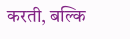करती, बल्कि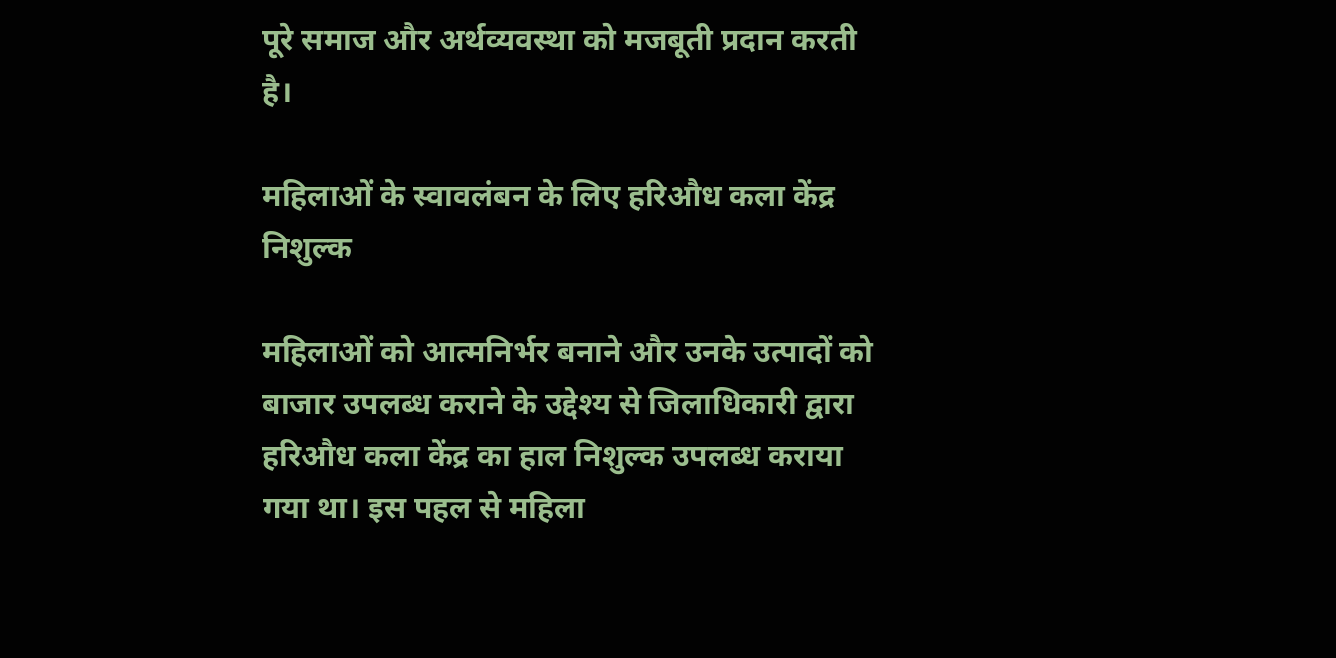पूरे समाज और अर्थव्यवस्था को मजबूती प्रदान करती है।

महिलाओं के स्वावलंबन के लिए हरिऔध कला केंद्र निशुल्क

महिलाओं को आत्मनिर्भर बनाने और उनके उत्पादों को बाजार उपलब्ध कराने के उद्देश्य से जिलाधिकारी द्वारा हरिऔध कला केंद्र का हाल निशुल्क उपलब्ध कराया गया था। इस पहल से महिला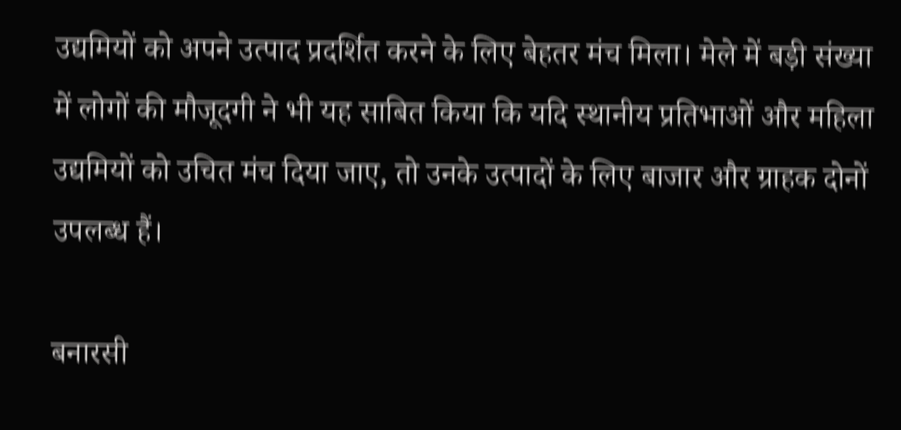उद्यमियों को अपने उत्पाद प्रदर्शित करने के लिए बेहतर मंच मिला। मेले में बड़ी संख्या में लोगों की मौजूदगी ने भी यह साबित किया कि यदि स्थानीय प्रतिभाओं और महिला उद्यमियों को उचित मंच दिया जाए, तो उनके उत्पादों के लिए बाजार और ग्राहक दोनों उपलब्ध हैं।

बनारसी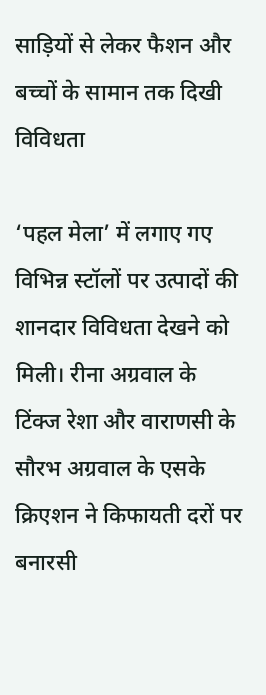साड़ियों से लेकर फैशन और बच्चों के सामान तक दिखी विविधता

‘पहल मेला’ में लगाए गए विभिन्न स्टॉलों पर उत्पादों की शानदार विविधता देखने को मिली। रीना अग्रवाल के टिंक्ज रेशा और वाराणसी के सौरभ अग्रवाल के एसके क्रिएशन ने किफायती दरों पर बनारसी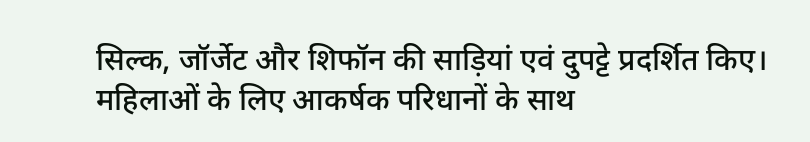सिल्क, जॉर्जेट और शिफॉन की साड़ियां एवं दुपट्टे प्रदर्शित किए। महिलाओं के लिए आकर्षक परिधानों के साथ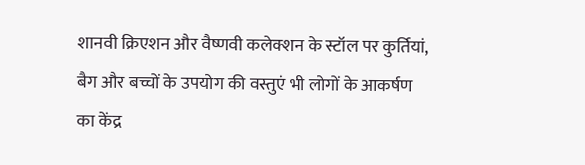शानवी क्रिएशन और वैष्णवी कलेक्शन के स्टॉल पर कुर्तियां, बैग और बच्चों के उपयोग की वस्तुएं भी लोगों के आकर्षण का केंद्र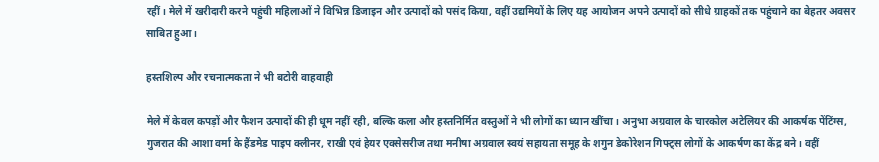रहीं। मेले में खरीदारी करने पहुंची महिलाओं ने विभिन्न डिजाइन और उत्पादों को पसंद किया, वहीं उद्यमियों के लिए यह आयोजन अपने उत्पादों को सीधे ग्राहकों तक पहुंचाने का बेहतर अवसर साबित हुआ।

हस्तशिल्प और रचनात्मकता ने भी बटोरी वाहवाही

मेले में केवल कपड़ों और फैशन उत्पादों की ही धूम नहीं रही, बल्कि कला और हस्तनिर्मित वस्तुओं ने भी लोगों का ध्यान खींचा। अनुभा अग्रवाल के चारकोल अटेलियर की आकर्षक पेंटिंग्स, गुजरात की आशा वर्मा के हैंडमेड पाइप क्लीनर, राखी एवं हेयर एक्सेसरीज तथा मनीषा अग्रवाल स्वयं सहायता समूह के शगुन डेकोरेशन गिफ्ट्स लोगों के आकर्षण का केंद्र बने। वहीं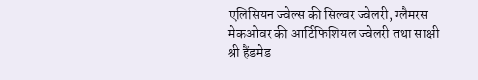एलिसियन ज्वेल्स की सिल्वर ज्वेलरी, ग्लैमरस मेकओवर की आर्टिफिशियल ज्वेलरी तथा साक्षी श्री हैंडमेड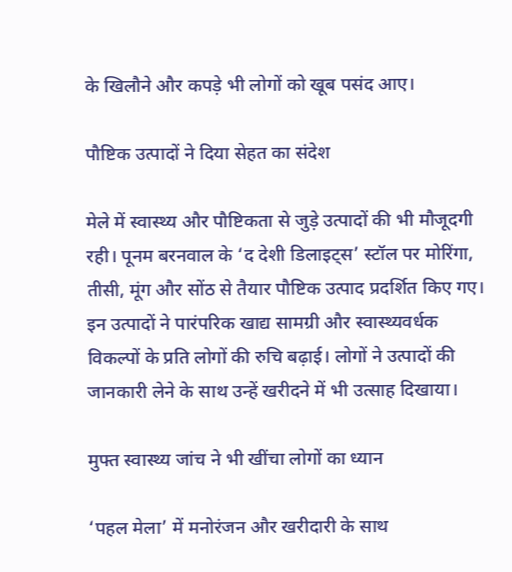के खिलौने और कपड़े भी लोगों को खूब पसंद आए।

पौष्टिक उत्पादों ने दिया सेहत का संदेश

मेले में स्वास्थ्य और पौष्टिकता से जुड़े उत्पादों की भी मौजूदगी रही। पूनम बरनवाल के ‘द देशी डिलाइट्स’ स्टॉल पर मोरिंगा, तीसी, मूंग और सोंठ से तैयार पौष्टिक उत्पाद प्रदर्शित किए गए। इन उत्पादों ने पारंपरिक खाद्य सामग्री और स्वास्थ्यवर्धक विकल्पों के प्रति लोगों की रुचि बढ़ाई। लोगों ने उत्पादों की जानकारी लेने के साथ उन्हें खरीदने में भी उत्साह दिखाया।

मुफ्त स्वास्थ्य जांच ने भी खींचा लोगों का ध्यान

‘पहल मेला’ में मनोरंजन और खरीदारी के साथ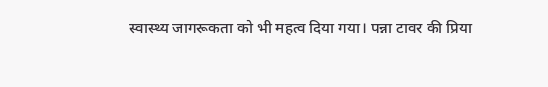स्वास्थ्य जागरूकता को भी महत्व दिया गया। पन्ना टावर की प्रिया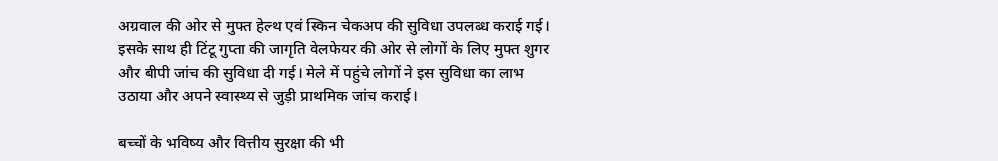अग्रवाल की ओर से मुफ्त हेल्थ एवं स्किन चेकअप की सुविधा उपलब्ध कराई गई। इसके साथ ही टिंटू गुप्ता की जागृति वेलफेयर की ओर से लोगों के लिए मुफ्त शुगर और बीपी जांच की सुविधा दी गई। मेले में पहुंचे लोगों ने इस सुविधा का लाभ उठाया और अपने स्वास्थ्य से जुड़ी प्राथमिक जांच कराई।

बच्चों के भविष्य और वित्तीय सुरक्षा की भी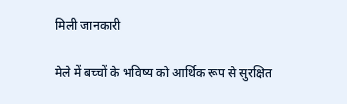मिली जानकारी

मेले में बच्चों के भविष्य को आर्थिक रूप से सुरक्षित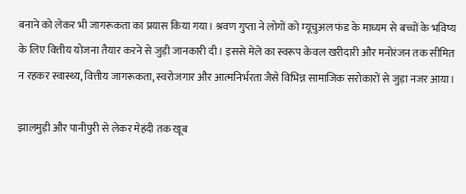बनाने को लेकर भी जागरूकता का प्रयास किया गया। श्रवण गुप्ता ने लोगों को म्यूचुअल फंड के माध्यम से बच्चों के भविष्य के लिए वित्तीय योजना तैयार करने से जुड़ी जानकारी दी। इससे मेले का स्वरूप केवल खरीदारी और मनोरंजन तक सीमित न रहकर स्वास्थ्य, वित्तीय जागरूकता, स्वरोजगार और आत्मनिर्भरता जैसे विभिन्न सामाजिक सरोकारों से जुड़ा नजर आया।

झालमुड़ी और पानीपुरी से लेकर मेहंदी तक खूब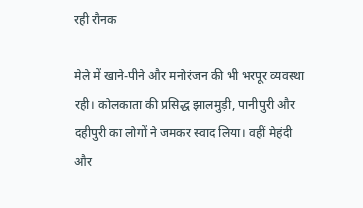रही रौनक

मेले में खाने-पीने और मनोरंजन की भी भरपूर व्यवस्था रही। कोलकाता की प्रसिद्ध झालमुड़ी, पानीपुरी और दहीपुरी का लोगों ने जमकर स्वाद लिया। वहीं मेहंदी और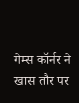गेम्स कॉर्नर ने खास तौर पर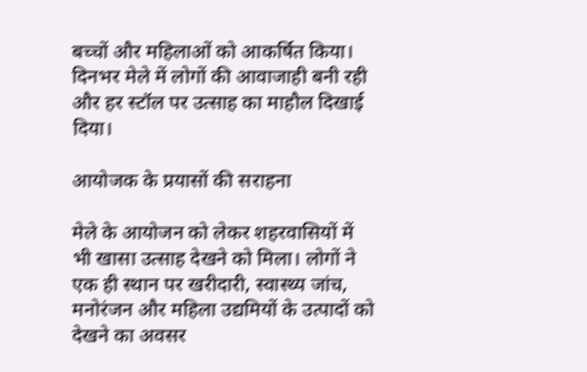बच्चों और महिलाओं को आकर्षित किया। दिनभर मेले में लोगों की आवाजाही बनी रही और हर स्टॉल पर उत्साह का माहौल दिखाई दिया।

आयोजक के प्रयासों की सराहना

मेले के आयोजन को लेकर शहरवासियों में भी खासा उत्साह देखने को मिला। लोगों ने एक ही स्थान पर खरीदारी, स्वास्थ्य जांच, मनोरंजन और महिला उद्यमियों के उत्पादों को देखने का अवसर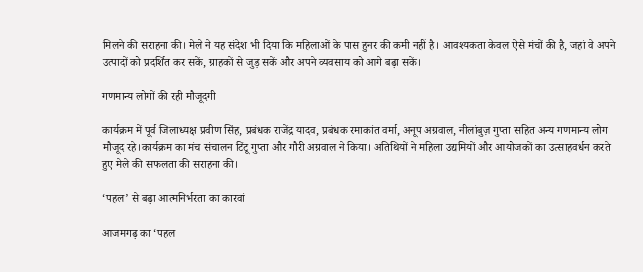मिलने की सराहना की। मेले ने यह संदेश भी दिया कि महिलाओं के पास हुनर की कमी नहीं है। आवश्यकता केवल ऐसे मंचों की है, जहां वे अपने उत्पादों को प्रदर्शित कर सकें, ग्राहकों से जुड़ सकें और अपने व्यवसाय को आगे बढ़ा सकें।

गणमान्य लोगों की रही मौजूदगी

कार्यक्रम में पूर्व जिलाध्यक्ष प्रवीण सिंह, प्रबंधक राजेंद्र यादव, प्रबंधक रमाकांत वर्मा, अनूप अग्रवाल, नीलांबुज़ गुप्ता सहित अन्य गणमान्य लोग मौजूद रहे।कार्यक्रम का मंच संचालन टिंटू गुप्ता और गौरी अग्रवाल ने किया। अतिथियों ने महिला उद्यमियों और आयोजकों का उत्साहवर्धन करते हुए मेले की सफलता की सराहना की।

‘पहल’ से बढ़ा आत्मनिर्भरता का कारवां

आजमगढ़ का ‘पहल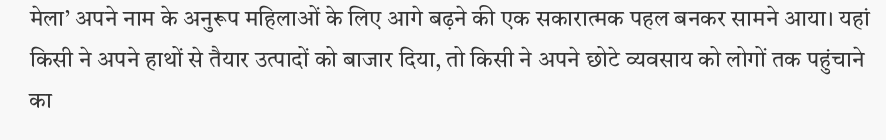मेला’ अपने नाम के अनुरूप महिलाओं के लिए आगे बढ़ने की एक सकारात्मक पहल बनकर सामने आया। यहां किसी ने अपने हाथों से तैयार उत्पादों को बाजार दिया, तो किसी ने अपने छोटे व्यवसाय को लोगों तक पहुंचाने का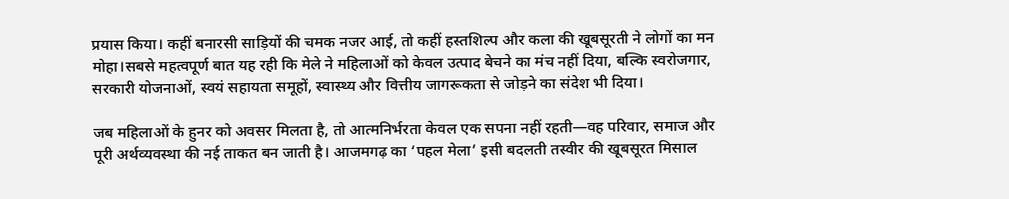प्रयास किया। कहीं बनारसी साड़ियों की चमक नजर आई, तो कहीं हस्तशिल्प और कला की खूबसूरती ने लोगों का मन मोहा।सबसे महत्वपूर्ण बात यह रही कि मेले ने महिलाओं को केवल उत्पाद बेचने का मंच नहीं दिया, बल्कि स्वरोजगार, सरकारी योजनाओं, स्वयं सहायता समूहों, स्वास्थ्य और वित्तीय जागरूकता से जोड़ने का संदेश भी दिया।

जब महिलाओं के हुनर को अवसर मिलता है, तो आत्मनिर्भरता केवल एक सपना नहीं रहती—वह परिवार, समाज और पूरी अर्थव्यवस्था की नई ताकत बन जाती है। आजमगढ़ का ‘पहल मेला’ इसी बदलती तस्वीर की खूबसूरत मिसाल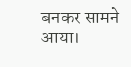बनकर सामने आया।